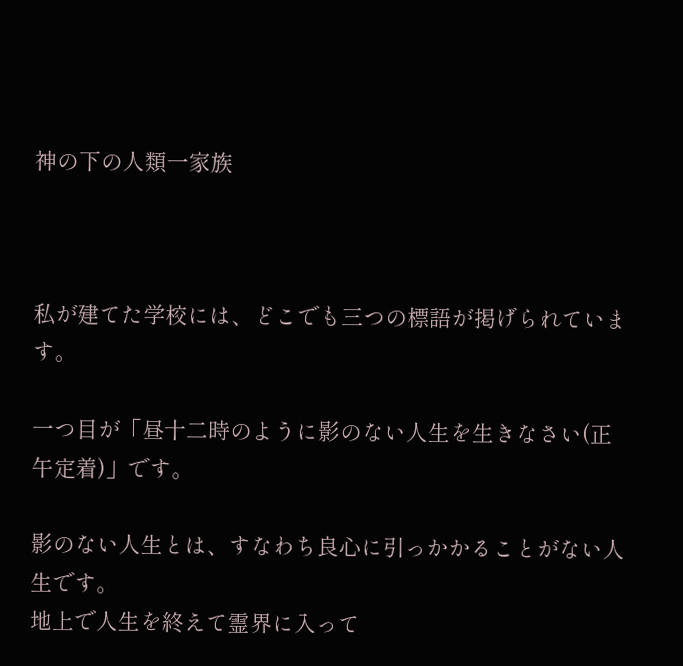神の下の人類一家族



私が建てた学校には、どこでも三つの標語が掲げられています。

一つ目が「昼十二時のように影のない人生を生きなさい(正午定着)」です。

影のない人生とは、すなわち良心に引っかかることがない人生です。
地上で人生を終えて霊界に入って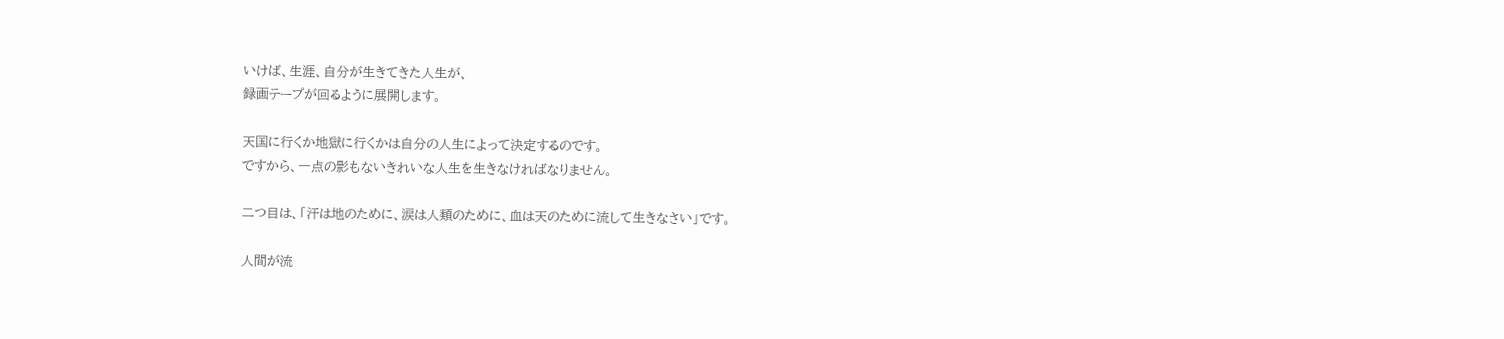いけば、生涯、自分が生きてきた人生が、
録画テープが回るように展開します。

天国に行くか地獄に行くかは自分の人生によって決定するのです。
ですから、一点の影もないきれいな人生を生きなければなりません。

二つ目は、「汗は地のために、涙は人類のために、血は天のために流して生きなさい」です。

人間が流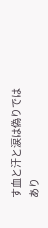す血と汗と涙は偽りではあり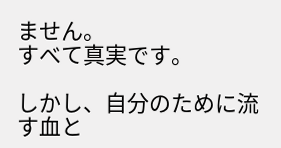ません。
すべて真実です。

しかし、自分のために流す血と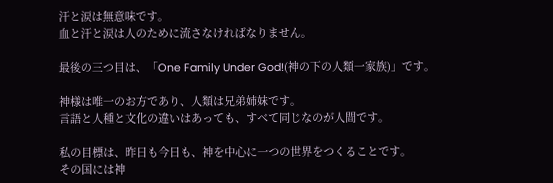汗と涙は無意味です。
血と汗と涙は人のために流さなければなりません。

最後の三つ目は、「One Family Under God!(神の下の人類一家族)」です。

神様は唯一のお方であり、人類は兄弟姉妹です。
言語と人種と文化の違いはあっても、すべて同じなのが人間です。

私の目標は、昨日も今日も、神を中心に一つの世界をつくることです。
その国には神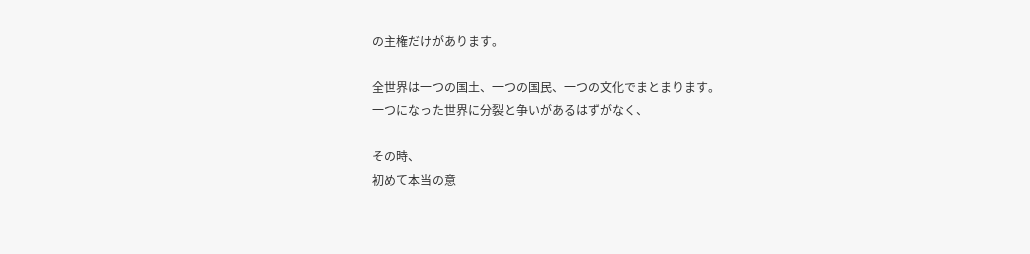の主権だけがあります。

全世界は一つの国土、一つの国民、一つの文化でまとまります。
一つになった世界に分裂と争いがあるはずがなく、

その時、
初めて本当の意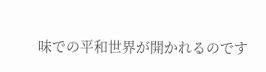味での平和世界が開かれるのです